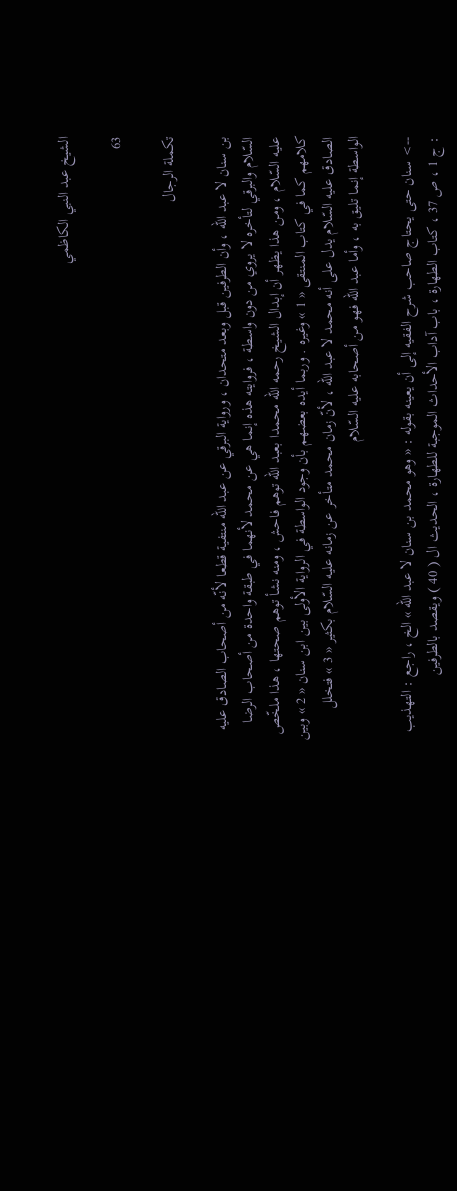الشيخ عبد النبي الكاظمي

63

تكملة الرجال

بن سنان لا عبد اللّه ، وأن الطرفين قبل وبعد متحدان ، ورواية البرقي عن عبد اللّه منتفية قطعا لأنّه من أصحاب الصادق عليه السّلام والبرقي لتأخره لا يروي من دون واسطة ، فروايته هذه إنما هي عن محمد لأنهما في طبقة واحدة من أصحاب الرضا عليه السّلام ، ومن هذا يظهر أن إبدال الشيخ رحمه اللّه محمدا بعبد اللّه توهم فاحش ، ومنه نشأ توهم صحتها ، هذا ملخّص كلامهم كما في كتاب المنتقى « 1 » وغيره . وربما أيده بعضهم بأن وجود الواسطة في الرواية الأولى بين ابن سنان « 2 » وبين الصادق عليه السّلام يدل على أنه محمد لا عبد اللّه ، لأنّ زمان محمد متأخر عن زمانه عليه السّلام بكثير « 3 » فتخلل الواسطة إنما تليق به ، وأما عبد اللّه فهو من أصحابه عليه السّلام

--> سنان حتى يحتاج صاحب شرح الفقيه إلى أن يعينه بقوله : « وهو محمد بن سنان لا عبد اللّه » الخ ، راجع : التهذيب : ج 1 ، ص 37 ، كتاب الطهارة ، باب آداب الأحداث الموجبة للطهارة ، الحديث ال ( 40 ) ويقصد بالطرفين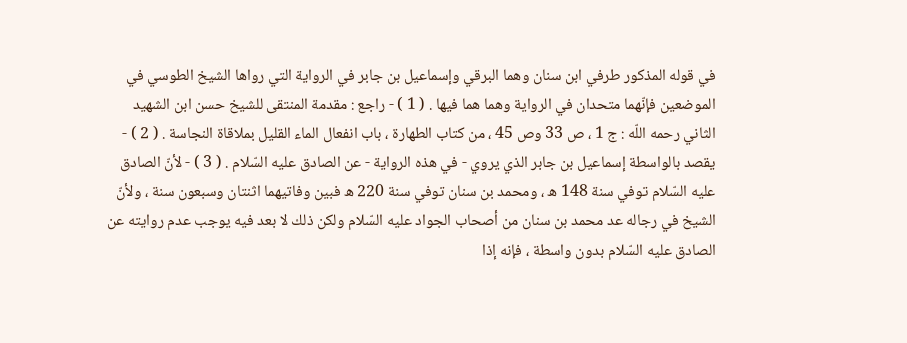في قوله المذكور طرفي ابن سنان وهما البرقي وإسماعيل بن جابر في الرواية التي رواها الشيخ الطوسي في الموضعين فإنّهما متحدان في الرواية وهما هما فيها . ( 1 ) - راجع : مقدمة المنتقى للشيخ حسن ابن الشهيد الثاني رحمه اللّه : ج 1 ، ص 33 وص 45 ، من كتاب الطهارة ، باب انفعال الماء القليل بملاقاة النجاسة . ( 2 ) - يقصد بالواسطة إسماعيل بن جابر الذي يروي - في هذه الرواية - عن الصادق عليه السّلام . ( 3 ) - لأنّ الصادق عليه السّلام توفي سنة 148 ه ، ومحمد بن سنان توفي سنة 220 ه فبين وفاتيهما اثنتان وسبعون سنة ، ولأنّ الشيخ في رجاله عد محمد بن سنان من أصحاب الجواد عليه السّلام ولكن ذلك لا بعد فيه يوجب عدم روايته عن الصادق عليه السّلام بدون واسطة ، فإنه إذا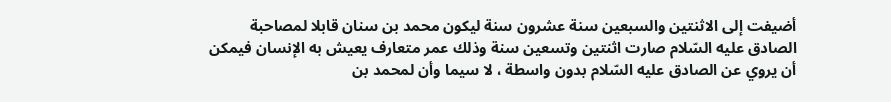أضيفت إلى الاثنتين والسبعين سنة عشرون سنة ليكون محمد بن سنان قابلا لمصاحبة الصادق عليه السّلام صارت اثنتين وتسعين سنة وذلك عمر متعارف يعيش به الإنسان فيمكن أن يروي عن الصادق عليه السّلام بدون واسطة ، لا سيما وأن لمحمد بن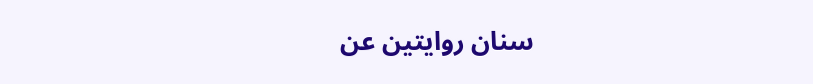سنان روايتين عن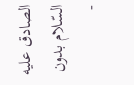الصادق عليه السّلام بدون -